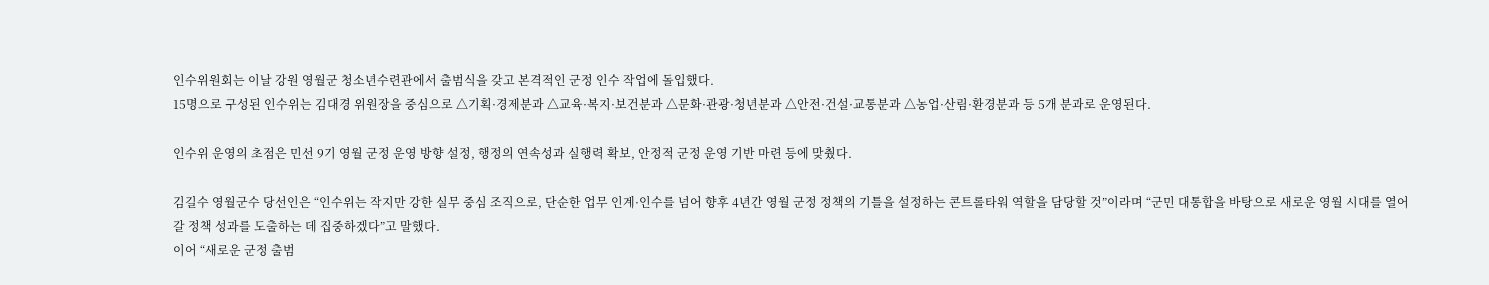인수위원회는 이날 강원 영월군 청소년수련관에서 출범식을 갖고 본격적인 군정 인수 작업에 돌입했다.
15명으로 구성된 인수위는 김대경 위원장을 중심으로 △기획·경제분과 △교육·복지·보건분과 △문화·관광·청년분과 △안전·건설·교통분과 △농업·산림·환경분과 등 5개 분과로 운영된다.

인수위 운영의 초점은 민선 9기 영월 군정 운영 방향 설정, 행정의 연속성과 실행력 확보, 안정적 군정 운영 기반 마련 등에 맞췄다.

김길수 영월군수 당선인은 “인수위는 작지만 강한 실무 중심 조직으로, 단순한 업무 인계·인수를 넘어 향후 4년간 영월 군정 정책의 기틀을 설정하는 콘트롤타워 역할을 담당할 것”이라며 “군민 대통합을 바탕으로 새로운 영월 시대를 열어갈 정책 성과를 도출하는 데 집중하겠다”고 말했다.
이어 “새로운 군정 출범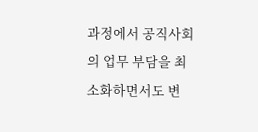과정에서 공직사회의 업무 부담을 최소화하면서도 변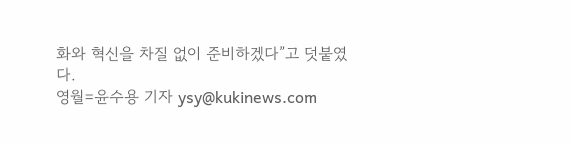화와 혁신을 차질 없이 준비하겠다”고 덧붙였다.
영월=윤수용 기자 ysy@kukinews.com